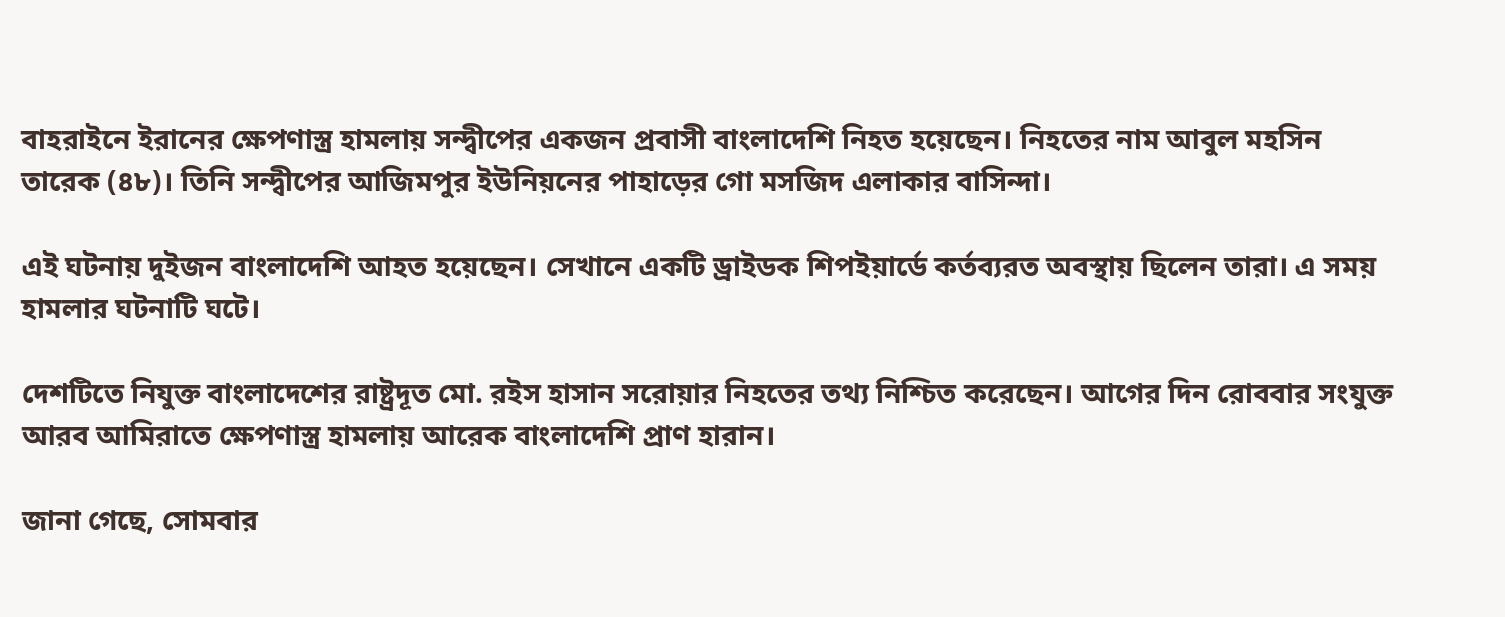বাহরাইনে ইরানের ক্ষেপণাস্ত্র হামলায় সন্দ্বীপের একজন প্রবাসী বাংলাদেশি নিহত হয়েছেন। নিহতের নাম আবুল মহসিন তারেক (৪৮)। তিনি সন্দ্বীপের আজিমপুর ইউনিয়নের পাহাড়ের গো মসজিদ এলাকার বাসিন্দা।

এই ঘটনায় দুইজন বাংলাদেশি আহত হয়েছেন। সেখানে একটি ড্রাইডক শিপইয়ার্ডে কর্তব্যরত অবস্থায় ছিলেন তারা। এ সময় হামলার ঘটনাটি ঘটে।

দেশটিতে নিযুক্ত বাংলাদেশের রাষ্ট্রদূত মো. রইস হাসান সরোয়ার নিহতের তথ্য নিশ্চিত করেছেন। আগের দিন রোববার সংযুক্ত আরব আমিরাতে ক্ষেপণাস্ত্র হামলায় আরেক বাংলাদেশি প্রাণ হারান।

জানা গেছে, সোমবার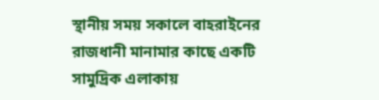স্থানীয় সময় সকালে বাহরাইনের রাজধানী মানামার কাছে একটি সামুদ্রিক এলাকায়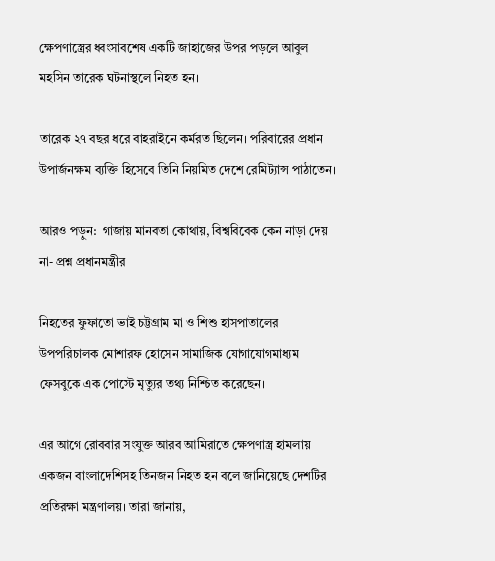ক্ষেপণাস্ত্রের ধ্বংসাবশেষ একটি জাহাজের উপর পড়লে আবুল মহসিন তারেক ঘটনাস্থলে নিহত হন।

তারেক ২৭ বছর ধরে বাহরাইনে কর্মরত ছিলেন। পরিবারের প্রধান উপার্জনক্ষম ব্যক্তি হিসেবে তিনি নিয়মিত দেশে রেমিট্যান্স পাঠাতেন।

আরও পড়ুন:  গাজায় মানবতা কোথায়, বিশ্ববিবেক কেন নাড়া দেয় না- প্রশ্ন প্রধানমন্ত্রীর

নিহতের ফুফাতো ভাই চট্টগ্রাম মা ও শিশু হাসপাতালের উপপরিচালক মোশারফ হোসেন সামাজিক যোগাযোগমাধ্যম ফেসবুকে এক পোস্টে মৃত্যুর তথ্য নিশ্চিত করেছেন।

এর আগে রোববার সংযুক্ত আরব আমিরাতে ক্ষেপণাস্ত্র হামলায় একজন বাংলাদেশিসহ তিনজন নিহত হন বলে জানিয়েছে দেশটির প্রতিরক্ষা মন্ত্রণালয়। তারা জানায়,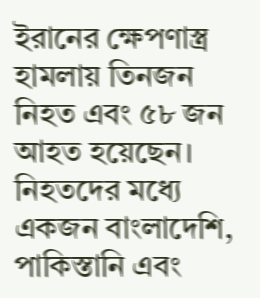ইরানের ক্ষেপণাস্ত্র হামলায় তিনজন নিহত এবং ৫৮ জন আহত হয়েছেন। নিহতদের মধ্যে একজন বাংলাদেশি, পাকিস্তানি এবং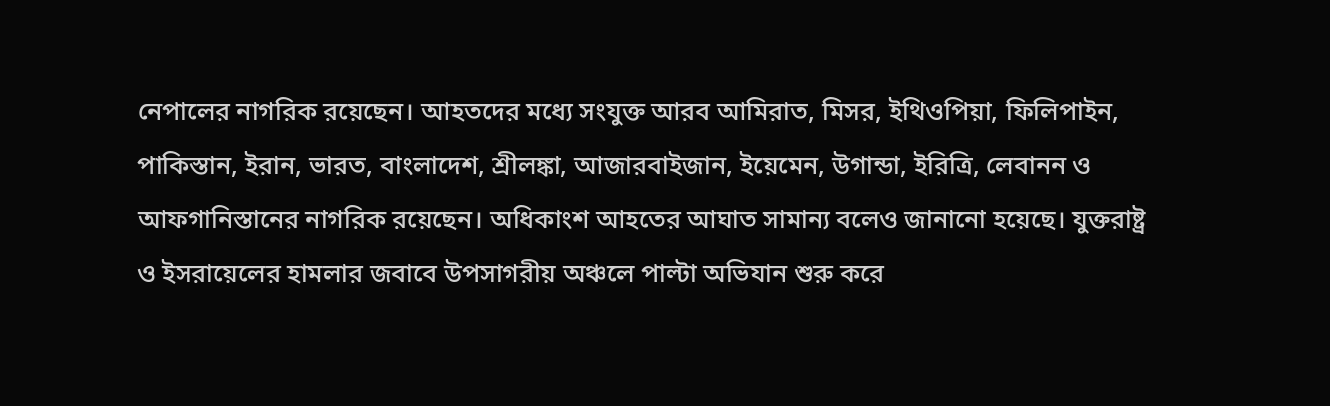নেপালের নাগরিক রয়েছেন। আহতদের মধ্যে সংযুক্ত আরব আমিরাত, মিসর, ইথিওপিয়া, ফিলিপাইন, পাকিস্তান, ইরান, ভারত, বাংলাদেশ, শ্রীলঙ্কা, আজারবাইজান, ইয়েমেন, উগান্ডা, ইরিত্রি, লেবানন ও আফগানিস্তানের নাগরিক রয়েছেন। অধিকাংশ আহতের আঘাত সামান্য বলেও জানানো হয়েছে। যুক্তরাষ্ট্র ও ইসরায়েলের হামলার জবাবে উপসাগরীয় অঞ্চলে পাল্টা অভিযান শুরু করে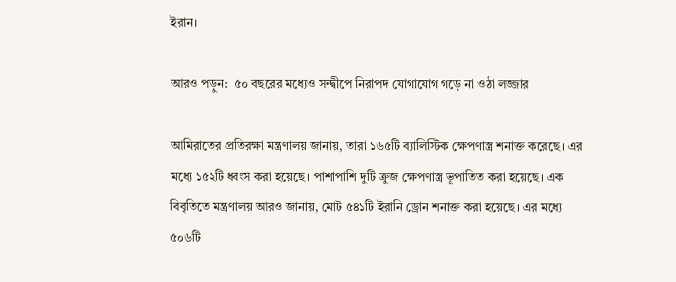ইরান।

আরও পড়ুন:  ৫০ বছরের মধ্যেও সন্দ্বীপে নিরাপদ যোগাযোগ গড়ে না ওঠা লজ্জার

আমিরাতের প্রতিরক্ষা মন্ত্রণালয় জানায়, তারা ১৬৫টি ব্যালিস্টিক ক্ষেপণাস্ত্র শনাক্ত করেছে। এর মধ্যে ১৫২টি ধ্বংস করা হয়েছে। পাশাপাশি দুটি ক্রুজ ক্ষেপণাস্ত্র ভূপাতিত করা হয়েছে। এক বিবৃতিতে মন্ত্রণালয় আরও জানায়, মোট ৫৪১টি ইরানি ড্রোন শনাক্ত করা হয়েছে। এর মধ্যে ৫০৬টি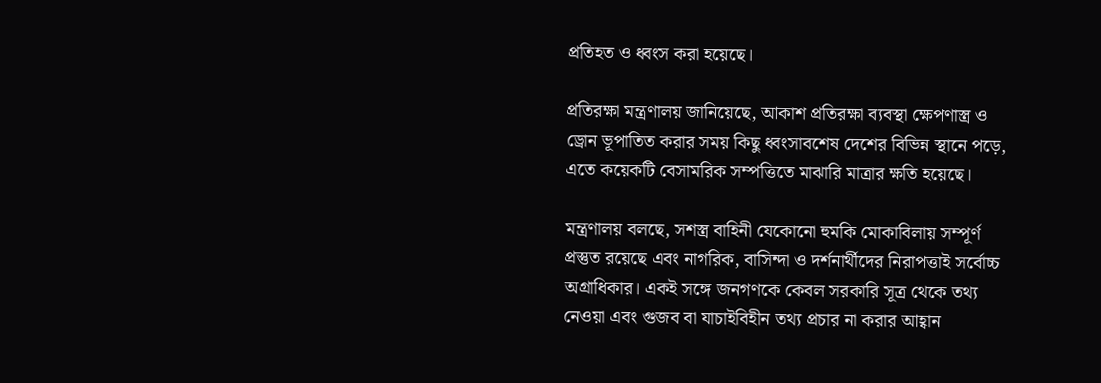প্রতিহত ও ধ্বংস করা হয়েছে।

প্রতিরক্ষা মন্ত্রণালয় জানিয়েছে, আকাশ প্রতিরক্ষা ব্যবস্থা ক্ষেপণাস্ত্র ও ড্রোন ভূপাতিত করার সময় কিছু ধ্বংসাবশেষ দেশের বিভিন্ন স্থানে পড়ে, এতে কয়েকটি বেসামরিক সম্পত্তিতে মাঝারি মাত্রার ক্ষতি হয়েছে।

মন্ত্রণালয় বলছে, সশস্ত্র বাহিনী যেকোনো হুমকি মোকাবিলায় সম্পূর্ণ প্রস্তুত রয়েছে এবং নাগরিক, বাসিন্দা ও দর্শনার্থীদের নিরাপত্তাই সর্বোচ্চ অগ্রাধিকার। একই সঙ্গে জনগণকে কেবল সরকারি সূত্র থেকে তথ্য নেওয়া এবং গুজব বা যাচাইবিহীন তথ্য প্রচার না করার আহ্বান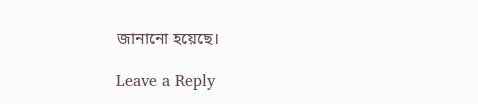জানানো হয়েছে।

Leave a Reply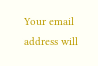Your email address will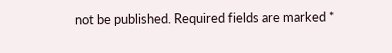not be published. Required fields are marked *